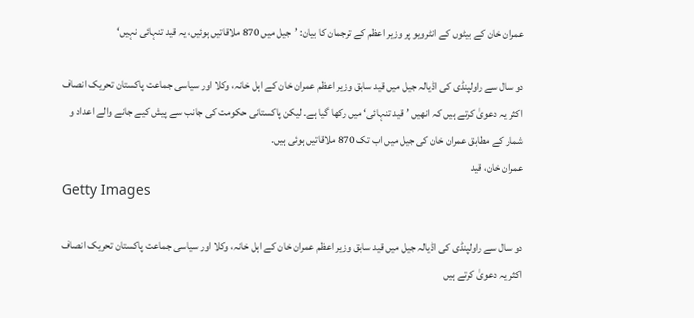عمران خان کے بیٹوں کے انٹرویو پر وزیر اعظم کے ترجمان کا بیان: ’جیل میں 870 ملاقاتیں ہوئیں، یہ قید تنہائی نہیں‘

دو سال سے راولپنڈی کی اڈیالہ جیل میں قید سابق وزیر اعظم عمران خان کے اہل خانہ، وکلا اور سیاسی جماعت پاکستان تحریک انصاف اکثر یہ دعویٰ کرتے ہیں کہ انھیں ’قید تنہائی‘ میں رکھا گیا ہے۔ لیکن پاکستانی حکومت کی جانب سے پیش کیے جانے والے اعداد و شمار کے مطابق عمران خان کی جیل میں اب تک 870 ملاقاتیں ہوئی ہیں۔
عمران خان، قید
Getty Images

دو سال سے راولپنڈی کی اڈیالہ جیل میں قید سابق وزیر اعظم عمران خان کے اہل خانہ، وکلا اور سیاسی جماعت پاکستان تحریک انصاف اکثر یہ دعویٰ کرتے ہیں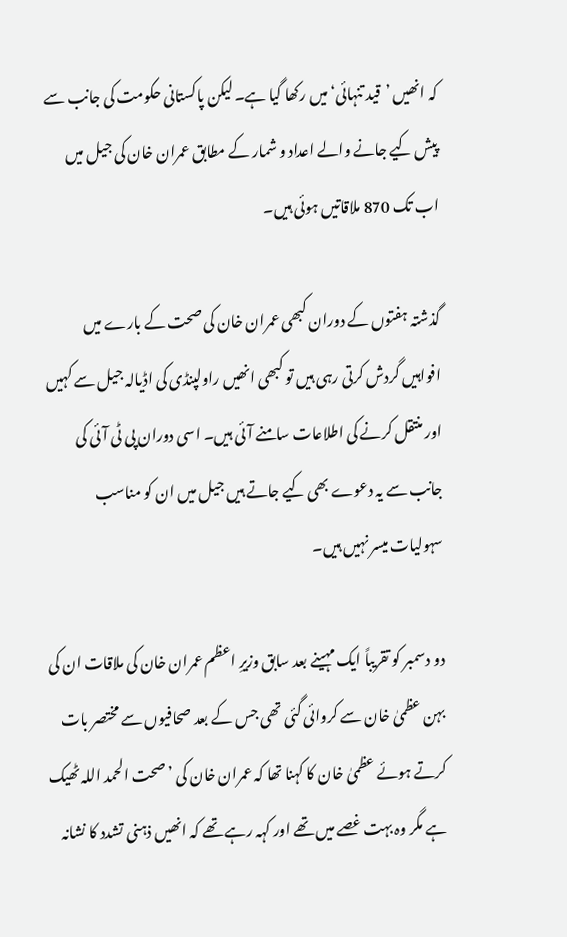کہ انھیں ’قید تنہائی‘ میں رکھا گیا ہے۔ لیکن پاکستانی حکومت کی جانب سے پیش کیے جانے والے اعداد و شمار کے مطابق عمران خان کی جیل میں اب تک 870 ملاقاتیں ہوئی ہیں۔

گذشتہ ہفتوں کے دوران کبھی عمران خان کی صحت کے بارے میں افواہیں گردش کرتی رہی ہیں تو کبھی انھیں راولپنڈی کی اڈیالہ جیل سے کہیں اور منتقل کرنے کی اطلاعات سامنے آئی ہیں۔ اسی دوران پی ٹی آئی کی جانب سے یہ دعوے بھی کیے جاتے ہیں جیل میں ان کو مناسب سہولیات میسر نہیں ہیں۔

دو دسمبر کو تقریباً ایک مہینے بعد سابق وزیرِ اعظم عمران خان کی ملاقات ان کی بہن عظمیٰ خان سے کروائی گئی تھی جس کے بعد صحافیوں سے مختصر بات کرتے ہوئے عظمیٰ خان کا کہنا تھا کہ عمران خان کی ’صحت الحمد اللہ ٹھیک ہے مگر وہ بہت غصے میں تھے اور کہہ رہے تھے کہ انھیں ذہنی تشدد کا نشانہ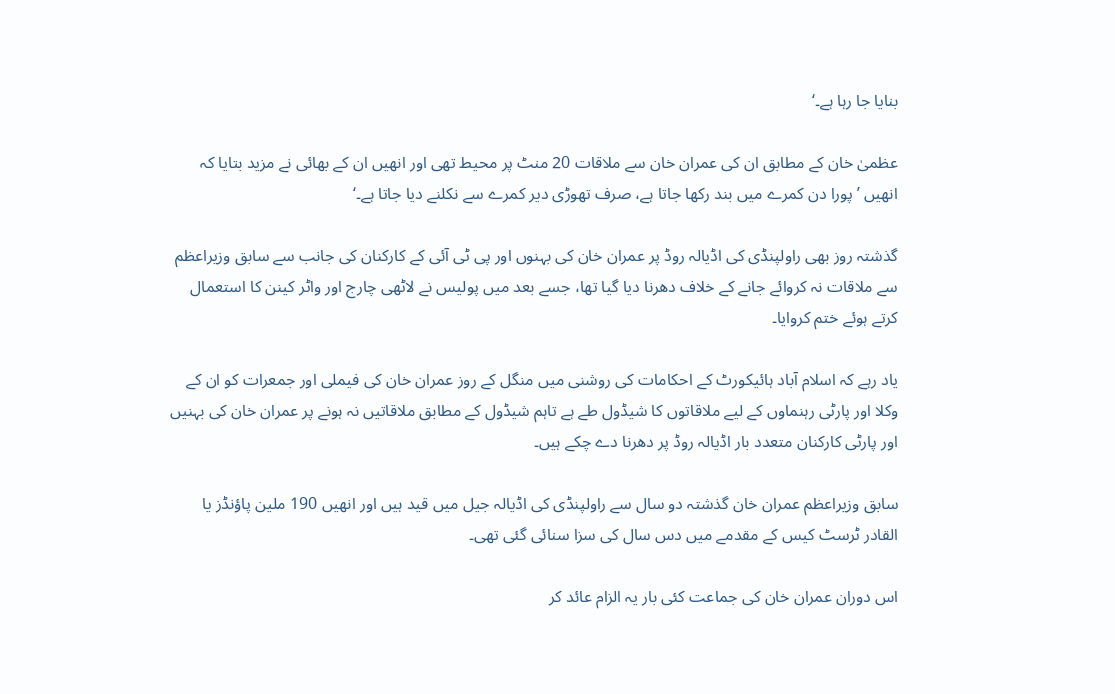بنایا جا رہا ہے۔‘

عظمیٰ خان کے مطابق ان کی عمران خان سے ملاقات 20 منٹ پر محیط تھی اور انھیں ان کے بھائی نے مزید بتایا کہ انھیں ’پورا دن کمرے میں بند رکھا جاتا ہے، صرف تھوڑی دیر کمرے سے نکلنے دیا جاتا ہے۔‘

گذشتہ روز بھی راولپنڈی کی اڈیالہ روڈ پر عمران خان کی بہنوں اور پی ٹی آئی کے کارکنان کی جانب سے سابق وزیراعظم سے ملاقات نہ کروائے جانے کے خلاف دھرنا دیا گیا تھا، جسے بعد میں پولیس نے لاٹھی چارج اور واٹر کینن کا استعمال کرتے ہوئے ختم کروایا۔

یاد رہے کہ اسلام آباد ہائیکورٹ کے احکامات کی روشنی میں منگل کے روز عمران خان کی فیملی اور جمعرات کو ان کے وکلا اور پارٹی رہنماوں کے لیے ملاقاتوں کا شیڈول طے ہے تاہم شیڈول کے مطابق ملاقاتیں نہ ہونے پر عمران خان کی بہنیں اور پارٹی کارکنان متعدد بار اڈیالہ روڈ پر دھرنا دے چکے ہیں۔

سابق وزیراعظم عمران خان گذشتہ دو سال سے راولپنڈی کی اڈیالہ جیل میں قید ہیں اور انھیں 190 ملین پاؤنڈز یا القادر ٹرسٹ کیس کے مقدمے میں دس سال کی سزا سنائی گئی تھی۔

اس دوران عمران خان کی جماعت کئی بار یہ الزام عائد کر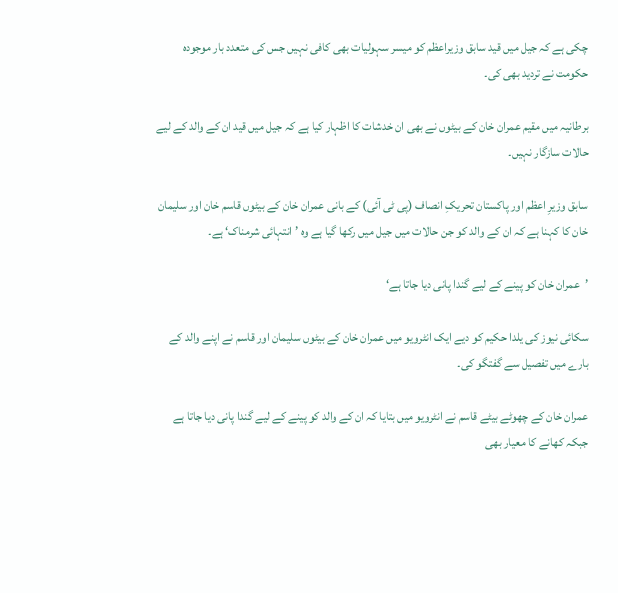چکی ہے کہ جیل میں قید سابق وزیراعظم کو میسر سہولیات بھی کافی نہیں جس کی متعدد بار موجودہ حکومت نے تردید بھی کی۔

برطانیہ میں مقیم عمران خان کے بیٹوں نے بھی ان خدشات کا اظہار کیا ہے کہ جیل میں قید ان کے والد کے لیے حالات سازگار نہیں۔

سابق وزیرِ اعظم اور پاکستان تحریکِ انصاف (پی ٹی آئی) کے بانی عمران خان کے بیٹوں قاسم خان اور سلیمان خان کا کہنا ہے کہ ان کے والد کو جن حالات میں جیل میں رکھا گیا ہے وہ ’انتہائی شرمناک‘ ہے۔

’عمران خان کو پینے کے لیے گندا پانی دیا جاتا ہے‘

سکائی نیوز کی یلدا حکیم کو دیے ایک انٹرویو میں عمران خان کے بیٹوں سلیمان اور قاسم نے اپنے والد کے بارے میں تفصیل سے گفتگو کی۔

عمران خان کے چھوٹے بیٹے قاسم نے انٹرویو میں بتایا کہ ان کے والد کو پینے کے لیے گندا پانی دیا جاتا ہے جبکہ کھانے کا معیار بھی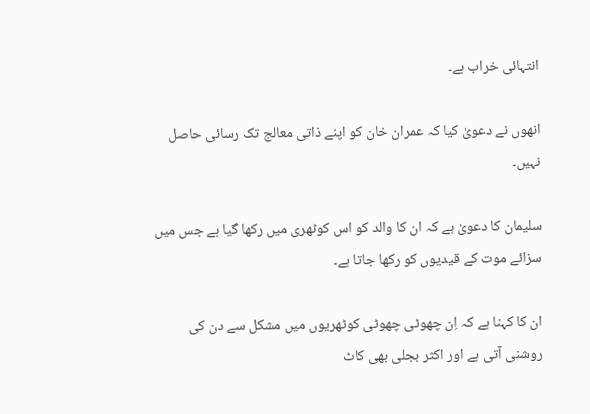انتہائی خراب ہے۔

انھوں نے دعویٰ کیا کہ عمران خان کو اپنے ذاتی معالج تک رسائی حاصل نہیں۔

سلیمان کا دعویٰ ہے کہ ان کا والد کو اس کوٹھری میں رکھا گیا ہے جس میں سزائے موت کے قیدیوں کو رکھا جاتا ہے۔

ان کا کہنا ہے کہ اِن چھوٹی چھوٹی کوٹھریوں میں مشکل سے دن کی روشنی آتی ہے اور اکثر بجلی بھی کاٹ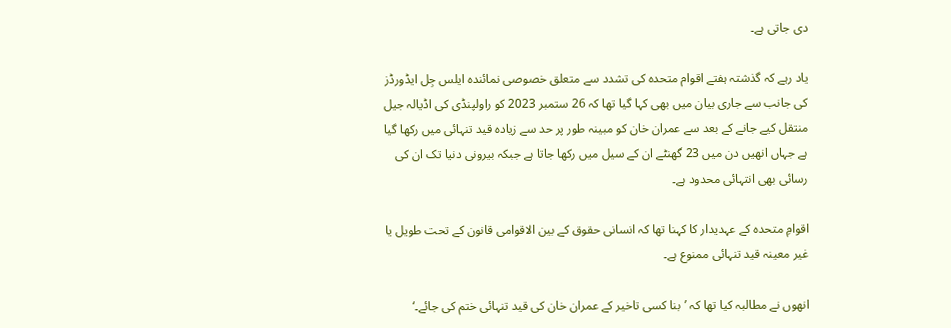دی جاتی ہے۔

یاد رہے کہ گذشتہ ہفتے اقوام متحدہ کی تشدد سے متعلق خصوصی نمائندہ ایلس جِل ایڈورڈز کی جانب سے جاری بیان میں بھی کہا گیا تھا کہ 26 ستمبر 2023 کو راولپنڈی کی اڈیالہ جیل منتقل کیے جانے کے بعد سے عمران خان کو مبینہ طور پر حد سے زیادہ قید تنہائی میں رکھا گیا ہے جہاں انھیں دن میں 23 گھنٹے ان کے سیل میں رکھا جاتا ہے جبکہ بیرونی دنیا تک ان کی رسائی بھی انتہائی محدود ہے۔

اقوامِ متحدہ کے عہدیدار کا کہنا تھا کہ انسانی حقوق کے بین الاقوامی قانون کے تحت طویل یا غیر معینہ قید تنہائی ممنوع ہے۔

انھوں نے مطالبہ کیا تھا کہ ’بنا کسی تاخیر کے عمران خان کی قید تنہائی ختم کی جائے۔‘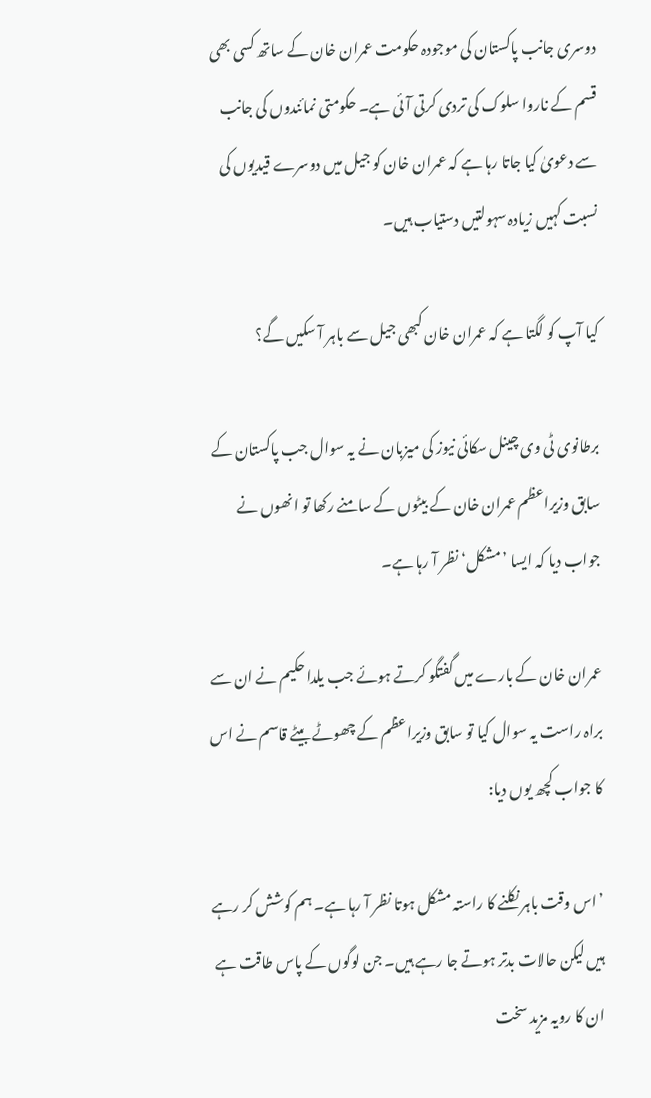دوسری جانب پاکستان کی موجودہ حکومت عمران خان کے ساتھ کسی بھی قسم کے ناروا سلوک کی تردی کرتی آئی ہے۔ حکومتی نمائندوں کی جانب سے دعویٰ کیا جاتا رہا ہے کہ عمران خان کو جیل میں دوسرے قیدیوں کی نسبت کہیں زیادہ سہولتیں دستیاب ہیں۔

کیا آپ کو لگتا ہے کہ عمران خان کبھی جیل سے باہر آ سکیں گے؟

برطانوی ٹی وی چینل سکائی نیوز کی میزبان نے یہ سوال جب پاکستان کے سابق وزیراعظم عمران خان کے بیٹوں کے سامنے رکھا تو انھوں نے جواب دیا کہ ایسا ’مشکل‘ نظر آ رہا ہے۔

عمران خان کے بارے میں گفتگو کرتے ہوئے جب یلدا حکیم نے ان سے براہ راست یہ سوال کیا تو سابق وزیراعظم کے چھوٹے بیٹے قاسم نے اس کا جواب کچھ یوں دیا:

’اس وقت باہر نکلنے کا راستہ مشکل ہوتا نظر آ رہا ہے۔ ہم کوشش کر رہے ہیں لیکن حالات بدتر ہوتے جا رہے ہیں۔ جن لوگوں کے پاس طاقت ہے ان کا رویہ مزید سخت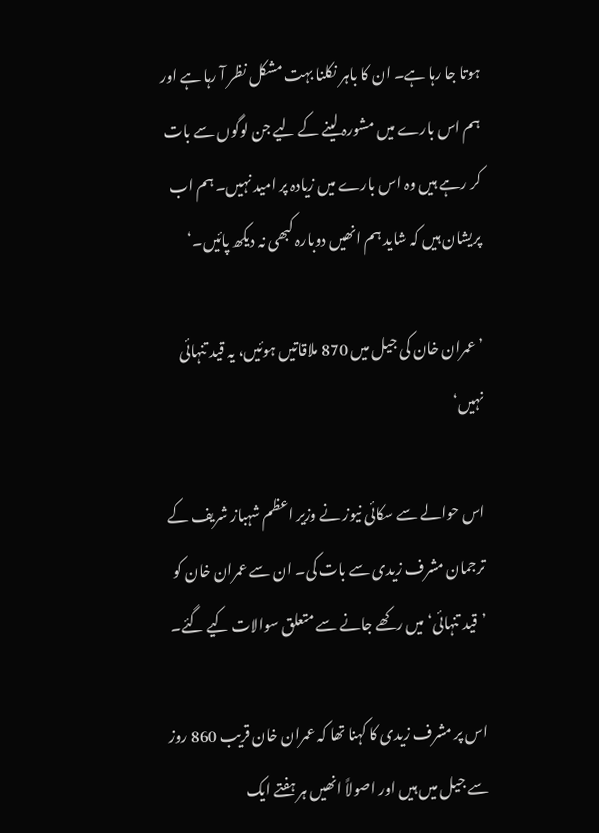ہوتا جا رہا ہے۔ ان کا باہر نکلنا بہت مشکل نظر آ رہا ہے اور ہم اس بارے میں مشورہ لینے کے لیے جن لوگوں سے بات کر رہے ہیں وہ اس بارے میں زیادہ پر امید نہیں۔ ہم اب پریشان ہیں کہ شاید ہم انھیں دوبارہ کبھی نہ دیکھ پائیں۔‘

’عمران خان کی جیل میں 870 ملاقاتیں ہوئیں، یہ قید تنہائی نہیں‘

اس حوالے سے سکائی نیوز نے وزیر اعظم شہباز شریف کے ترجمان مشرف زیدی سے بات کی۔ ان سے عمران خان کو ’قید تنہائی‘ میں رکھے جانے سے متعلق سوالات کیے گئے۔

اس پر مشرف زیدی کا کہنا تھا کہ عمران خان قریب 860 روز سے جیل میں ہیں اور اصولاً انھیں ہر ہفتے ایک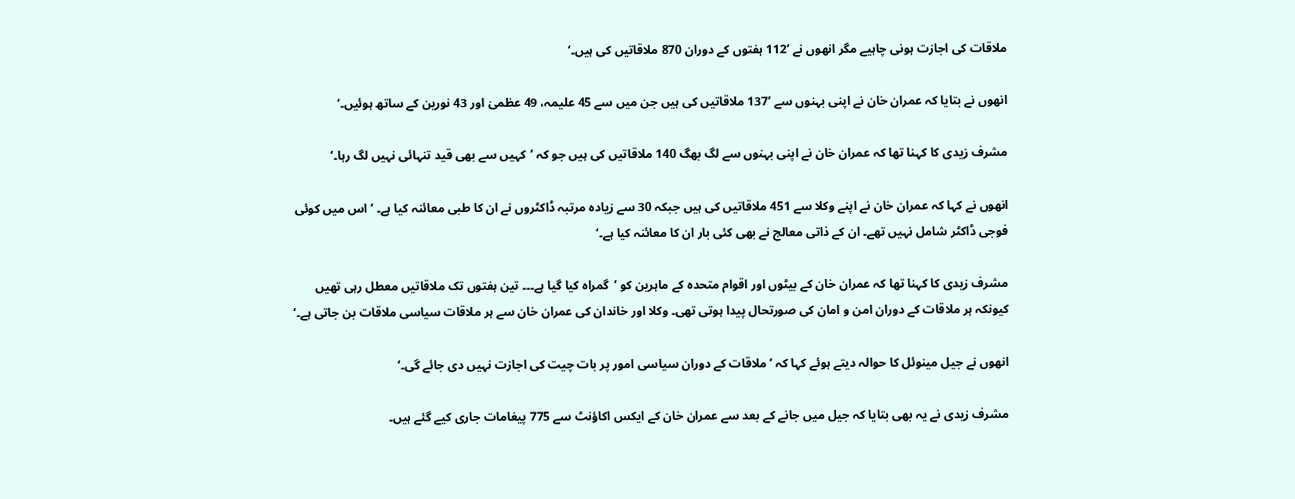ملاقات کی اجازت ہونی چاہیے مگر انھوں نے ’112 ہفتوں کے دوران 870 ملاقاتیں کی ہیں۔‘

انھوں نے بتایا کہ عمران خان نے اپنی بہنوں سے ’137 ملاقاتیں کی ہیں جن میں سے 45 علیمہ، 49 عظمیٰ اور 43 نورین کے ساتھ ہوئیں۔‘

مشرف زیدی کا کہنا تھا کہ عمران خان نے اپنی بہنوں سے لگ بھگ 140 ملاقاتیں کی ہیں جو کہ ’کہیں سے بھی قید تنہائی نہیں لگ رہا۔‘

انھوں نے کہا کہ عمران خان نے اپنے وکلا سے 451 ملاقاتیں کی ہیں جبکہ 30 سے زیادہ مرتبہ ڈاکٹروں نے ان کا طبی معائنہ کیا ہے۔ ’اس میں کوئی فوجی ڈاکٹر شامل نہیں تھے۔ ان کے ذاتی معالج نے بھی کئی بار ان کا معائنہ کیا ہے۔‘

مشرف زیدی کا کہنا تھا کہ عمران خان کے بیٹوں اور اقوام متحدہ کے ماہرین کو ’گمراہ کیا گیا ہے۔۔۔ تین ہفتوں تک ملاقاتیں معطل رہی تھیں کیونکہ ہر ملاقات کے دوران امن و امان کی صورتحال پیدا ہوتی تھی۔ وکلا اور خاندان کی عمران خان سے ہر ملاقات سیاسی ملاقات بن جاتی ہے۔‘

انھوں نے جیل مینوئل کا حوالہ دیتے ہوئے کہا کہ ’ملاقات کے دوران سیاسی امور پر بات چیت کی اجازت نہیں دی جائے گی۔‘

مشرف زیدی نے یہ بھی بتایا کہ جیل میں جانے کے بعد سے عمران خان کے ایکس اکاؤنٹ سے 775 پیغامات جاری کیے گئے ہیں۔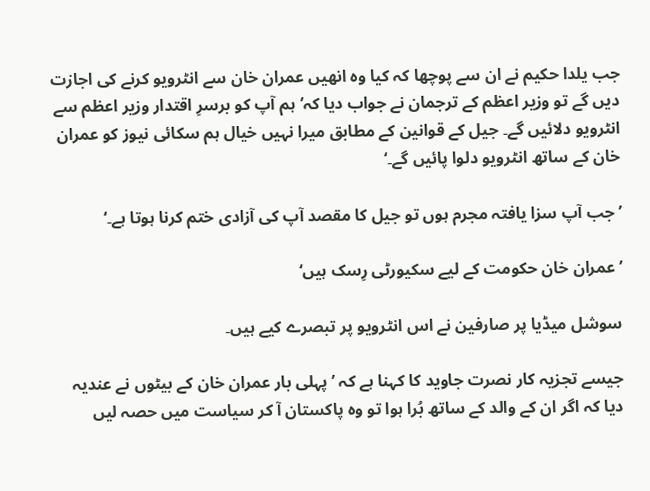جب یلدا حکیم نے ان سے پوچھا کہ کیا وہ انھیں عمران خان سے انٹرویو کرنے کی اجازت دیں گے تو وزیر اعظم کے ترجمان نے جواب دیا کہ’ہم آپ کو برسرِ اقتدار وزیر اعظم سے انٹرویو دلائیں گے۔ جیل کے قوانین کے مطابق میرا نہیں خیال ہم سکائی نیوز کو عمران خان کے ساتھ انٹرویو دلوا پائیں گے۔‘

’جب آپ سزا یافتہ مجرم ہوں تو جیل کا مقصد آپ کی آزادی ختم کرنا ہوتا ہے۔‘

’عمران خان حکومت کے لیے سکیورٹی رِسک ہیں‘

سوشل میڈیا پر صارفین نے اس انٹرویو پر تبصرے کیے ہیں۔

جیسے تجزیہ کار نصرت جاوید کا کہنا ہے کہ ’پہلی بار عمران خان کے بیٹوں نے عندیہ دیا کہ اگر ان کے والد کے ساتھ بُرا ہوا تو وہ پاکستان آ کر سیاست میں حصہ لیں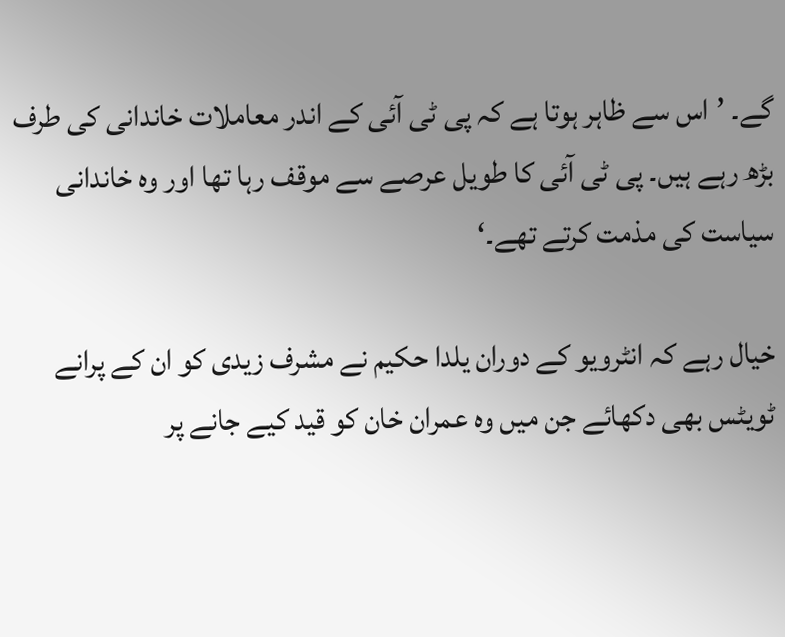گے۔ ’اس سے ظاہر ہوتا ہے کہ پی ٹی آئی کے اندر معاملات خاندانی کی طرف بڑھ رہے ہیں۔ پی ٹی آئی کا طویل عرصے سے موقف رہا تھا اور وہ خاندانی سیاست کی مذمت کرتے تھے۔‘

خیال رہے کہ انٹرویو کے دوران یلدا حکیم نے مشرف زیدی کو ان کے پرانے ٹویٹس بھی دکھائے جن میں وہ عمران خان کو قید کیے جانے پر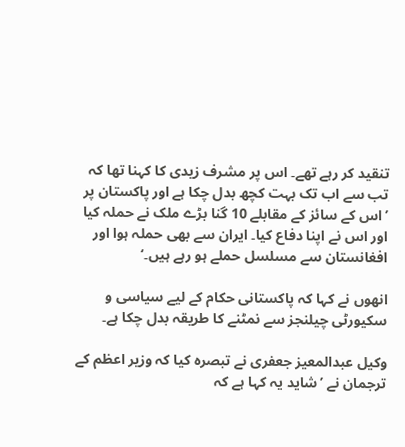تنقید کر رہے تھے۔ اس پر مشرف زیدی کا کہنا تھا کہ تب سے اب تک بہت کچھ بدل چکا ہے اور پاکستان پر ’اس کے سائز کے مقابلے 10 گنا بڑے ملک نے حملہ کیا اور اس نے اپنا دفاع کیا۔ ایران سے بھی حملہ ہوا اور افغانستان سے مسلسل حملے ہو رہے ہیں۔‘

انھوں نے کہا کہ پاکستانی حکام کے لیے سیاسی و سکیورٹی چیلنجز سے نمٹنے کا طریقہ بدل چکا ہے۔

وکیل عبدالمعیز جعفری نے تبصرہ کیا کہ وزیر اعظم کے ترجمان نے ’شاید یہ کہا ہے کہ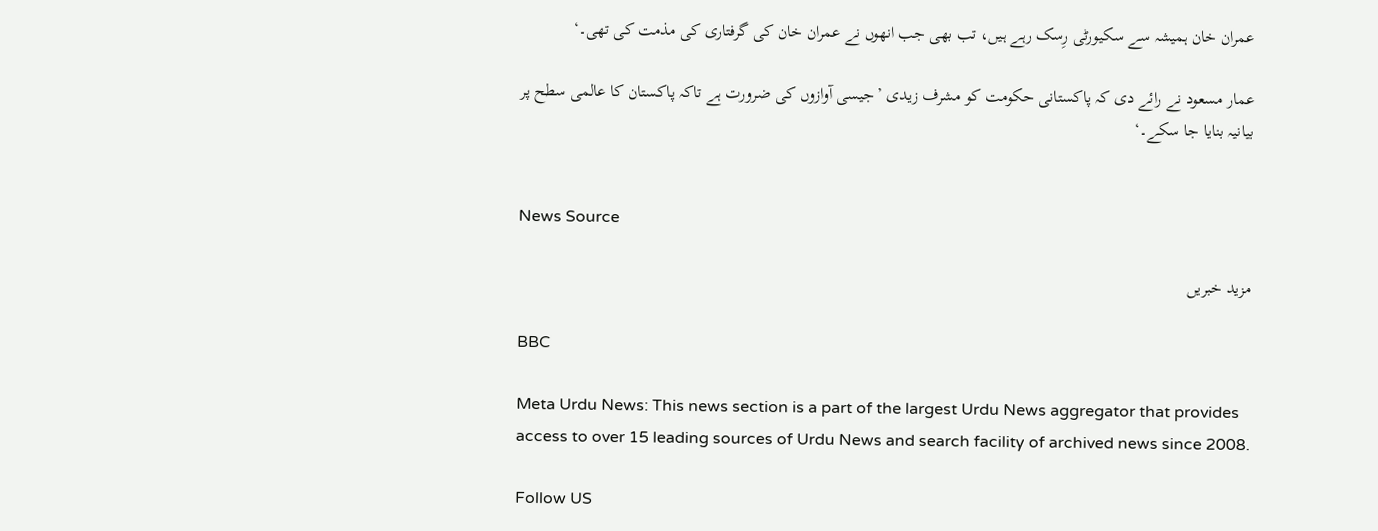عمران خان ہمیشہ سے سکیورٹی رِسک رہے ہیں، تب بھی جب انھوں نے عمران خان کی گرفتاری کی مذمت کی تھی۔‘

عمار مسعود نے رائے دی کہ پاکستانی حکومت کو مشرف زیدی ’جیسی آوازوں کی ضرورت ہے تاکہ پاکستان کا عالمی سطح پر بیانیہ بنایا جا سکے۔‘


News Source

مزید خبریں

BBC

Meta Urdu News: This news section is a part of the largest Urdu News aggregator that provides access to over 15 leading sources of Urdu News and search facility of archived news since 2008.

Follow US